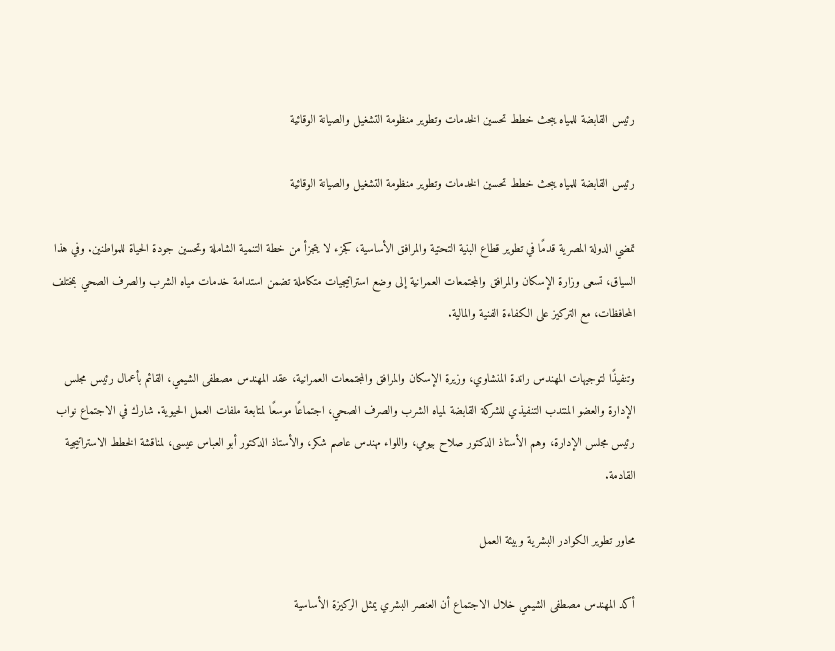رئيس القابضة للمياه يبحث خطط تحسين الخدمات وتطوير منظومة التشغيل والصيانة الوقائية

رئيس القابضة للمياه يبحث خطط تحسين الخدمات وتطوير منظومة التشغيل والصيانة الوقائية

تمضي الدولة المصرية قدمًا في تطوير قطاع البنية التحتية والمرافق الأساسية، كجزء لا يتجزأ من خطة التنمية الشاملة وتحسين جودة الحياة للمواطنين. وفي هذا السياق، تسعى وزارة الإسكان والمرافق والمجتمعات العمرانية إلى وضع استراتيجيات متكاملة تضمن استدامة خدمات مياه الشرب والصرف الصحي بمختلف المحافظات، مع التركيز على الكفاءة الفنية والمالية.

وتنفيذًا لتوجيهات المهندس راندة المنشاوي، وزيرة الإسكان والمرافق والمجتمعات العمرانية، عقد المهندس مصطفى الشيمي، القائم بأعمال رئيس مجلس الإدارة والعضو المنتدب التنفيذي للشركة القابضة لمياه الشرب والصرف الصحي، اجتماعًا موسعًا لمتابعة ملفات العمل الحيوية. شارك في الاجتماع نواب رئيس مجلس الإدارة، وهم الأستاذ الدكتور صلاح بيومي، واللواء مهندس عاصم شكر، والأستاذ الدكتور أبو العباس عيسى، لمناقشة الخطط الاستراتيجية القادمة.

محاور تطوير الكوادر البشرية وبيئة العمل

أكد المهندس مصطفى الشيمي خلال الاجتماع أن العنصر البشري يمثل الركيزة الأساسية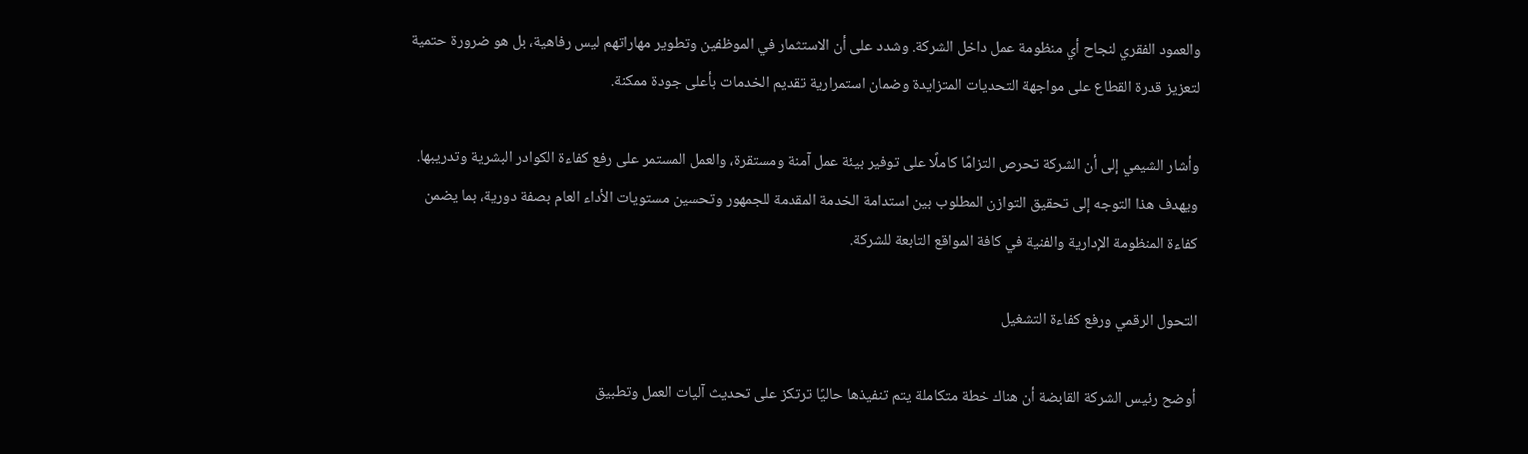والعمود الفقري لنجاح أي منظومة عمل داخل الشركة. وشدد على أن الاستثمار في الموظفين وتطوير مهاراتهم ليس رفاهية، بل هو ضرورة حتمية لتعزيز قدرة القطاع على مواجهة التحديات المتزايدة وضمان استمرارية تقديم الخدمات بأعلى جودة ممكنة.

وأشار الشيمي إلى أن الشركة تحرص التزامًا كاملًا على توفير بيئة عمل آمنة ومستقرة، والعمل المستمر على رفع كفاءة الكوادر البشرية وتدريبها. ويهدف هذا التوجه إلى تحقيق التوازن المطلوب بين استدامة الخدمة المقدمة للجمهور وتحسين مستويات الأداء العام بصفة دورية، بما يضمن كفاءة المنظومة الإدارية والفنية في كافة المواقع التابعة للشركة.

التحول الرقمي ورفع كفاءة التشغيل

أوضح رئيس الشركة القابضة أن هناك خطة متكاملة يتم تنفيذها حاليًا ترتكز على تحديث آليات العمل وتطبيق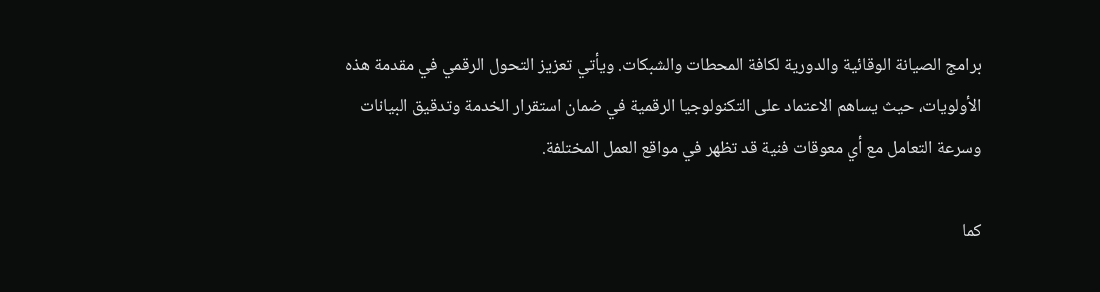برامج الصيانة الوقائية والدورية لكافة المحطات والشبكات. ويأتي تعزيز التحول الرقمي في مقدمة هذه الأولويات، حيث يساهم الاعتماد على التكنولوجيا الرقمية في ضمان استقرار الخدمة وتدقيق البيانات وسرعة التعامل مع أي معوقات فنية قد تظهر في مواقع العمل المختلفة.

كما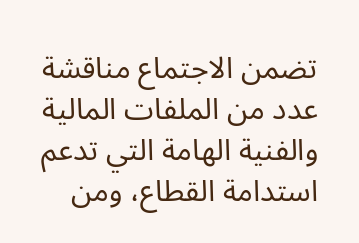تضمن الاجتماع مناقشة عدد من الملفات المالية والفنية الهامة التي تدعم استدامة القطاع، ومن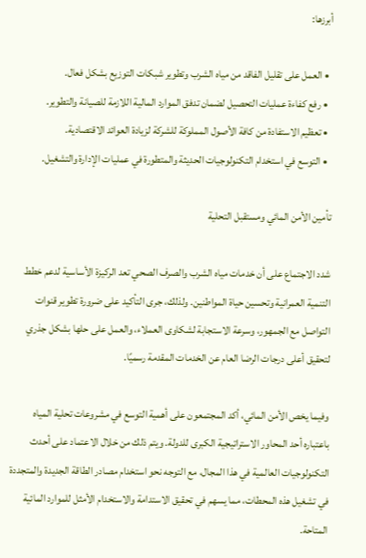أبرزها:

  • العمل على تقليل الفاقد من مياه الشرب وتطوير شبكات التوزيع بشكل فعال.
  • رفع كفاءة عمليات التحصيل لضمان تدفق الموارد المالية اللازمة للصيانة والتطوير.
  • تعظيم الاستفادة من كافة الأصول المملوكة للشركة لزيادة العوائد الاقتصادية.
  • التوسع في استخدام التكنولوجيات الحديثة والمتطورة في عمليات الإدارة والتشغيل.

تأمين الأمن المائي ومستقبل التحلية

شدد الاجتماع على أن خدمات مياه الشرب والصرف الصحي تعد الركيزة الأساسية لدعم خطط التنمية العمرانية وتحسين حياة المواطنين. ولذلك، جرى التأكيد على ضرورة تطوير قنوات التواصل مع الجمهور، وسرعة الاستجابة لشكاوى العملاء، والعمل على حلها بشكل جذري لتحقيق أعلى درجات الرضا العام عن الخدمات المقدمة رسميًا.

وفيما يخص الأمن المائي، أكد المجتمعون على أهمية التوسع في مشروعات تحلية المياه باعتباره أحد المحاور الاستراتيجية الكبرى للدولة. ويتم ذلك من خلال الاعتماد على أحدث التكنولوجيات العالمية في هذا المجال، مع التوجه نحو استخدام مصادر الطاقة الجديدة والمتجددة في تشغيل هذه المحطات، مما يسهم في تحقيق الاستدامة والاستخدام الأمثل للموارد المائية المتاحة.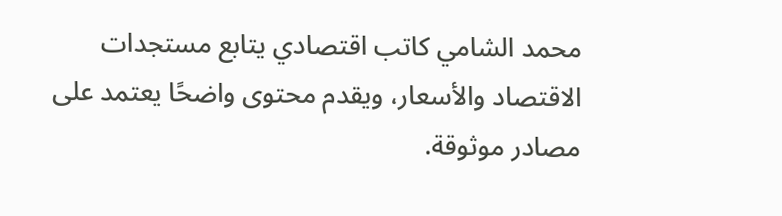محمد الشامي كاتب اقتصادي يتابع مستجدات الاقتصاد والأسعار، ويقدم محتوى واضحًا يعتمد على مصادر موثوقة.